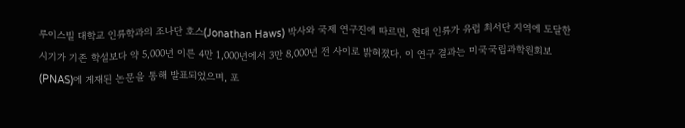루이스빌 대학교 인류학과의 조나단 호스(Jonathan Haws) 박사와 국제 연구진에 따르면, 현대 인류가 유럽 최서단 지역에 도달한 시기가 기존 학설보다 약 5,000년 이른 4만 1,000년에서 3만 8,000년 전 사이로 밝혀졌다. 이 연구 결과는 미국국립과학원회보(PNAS)에 게재된 논문을 통해 발표되었으며, 포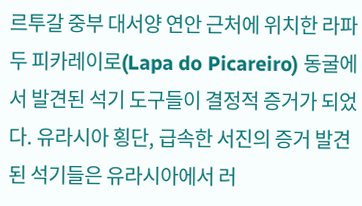르투갈 중부 대서양 연안 근처에 위치한 라파 두 피카레이로(Lapa do Picareiro) 동굴에서 발견된 석기 도구들이 결정적 증거가 되었다. 유라시아 횡단, 급속한 서진의 증거 발견된 석기들은 유라시아에서 러